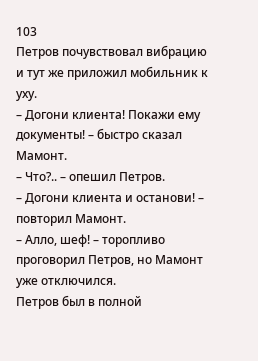103
Петров почувствовал вибрацию и тут же приложил мобильник к уху.
– Догони клиента! Покажи ему документы! – быстро сказал Мамонт.
– Что?.. – опешил Петров.
– Догони клиента и останови! – повторил Мамонт.
– Алло, шеф! – торопливо проговорил Петров, но Мамонт уже отключился.
Петров был в полной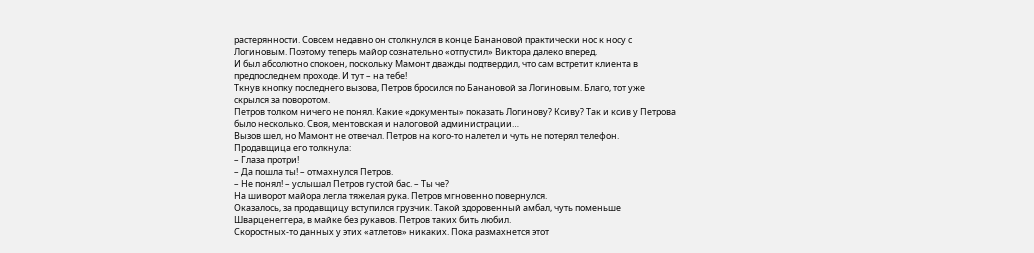растерянности. Совсем недавно он столкнулся в конце Банановой практически нос к носу с Логиновым. Поэтому теперь майор сознательно «отпустил» Виктора далеко вперед.
И был абсолютно спокоен, поскольку Мамонт дважды подтвердил, что сам встретит клиента в предпоследнем проходе. И тут – на тебе!
Ткнув кнопку последнего вызова, Петров бросился по Банановой за Логиновым. Благо, тот уже скрылся за поворотом.
Петров толком ничего не понял. Какие «документы» показать Логинову? Ксиву? Так и ксив у Петрова было несколько. Своя, ментовская и налоговой администрации…
Вызов шел, но Мамонт не отвечал. Петров на кого-то налетел и чуть не потерял телефон. Продавщица его толкнула:
– Глаза протри!
– Да пошла ты! – отмахнулся Петров.
– Не понял! – услышал Петров густой бас. – Ты че?
На шиворот майора легла тяжелая рука. Петров мгновенно повернулся.
Оказалось, за продавщицу вступился грузчик. Такой здоровенный амбал, чуть поменьше Шварценеггера, в майке без рукавов. Петров таких бить любил.
Скоростных-то данных у этих «атлетов» никаких. Пока размахнется этот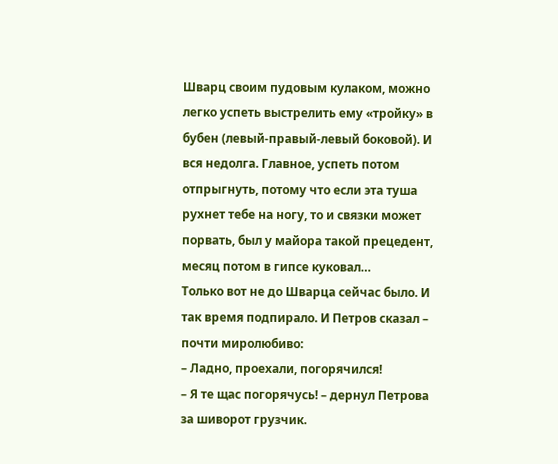Шварц своим пудовым кулаком, можно легко успеть выстрелить ему «тройку» в бубен (левый-правый-левый боковой). И вся недолга. Главное, успеть потом отпрыгнуть, потому что если эта туша рухнет тебе на ногу, то и связки может порвать, был у майора такой прецедент, месяц потом в гипсе куковал…
Только вот не до Шварца сейчас было. И так время подпирало. И Петров сказал – почти миролюбиво:
– Ладно, проехали, погорячился!
– Я те щас погорячусь! – дернул Петрова за шиворот грузчик.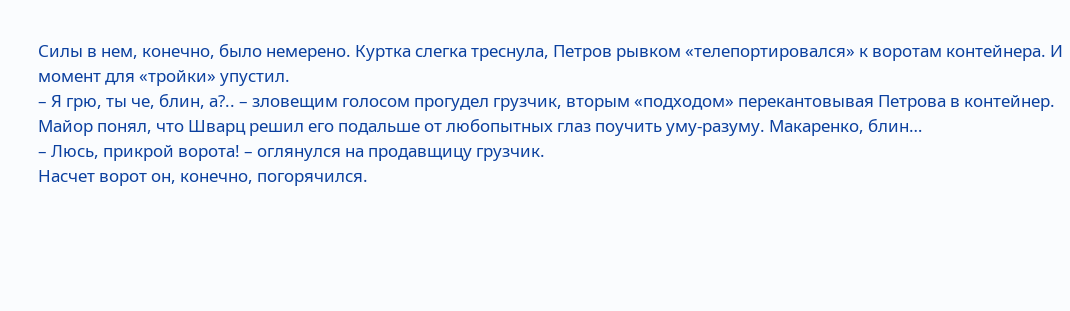Силы в нем, конечно, было немерено. Куртка слегка треснула, Петров рывком «телепортировался» к воротам контейнера. И момент для «тройки» упустил.
– Я грю, ты че, блин, а?.. – зловещим голосом прогудел грузчик, вторым «подходом» перекантовывая Петрова в контейнер.
Майор понял, что Шварц решил его подальше от любопытных глаз поучить уму-разуму. Макаренко, блин…
– Люсь, прикрой ворота! – оглянулся на продавщицу грузчик.
Насчет ворот он, конечно, погорячился.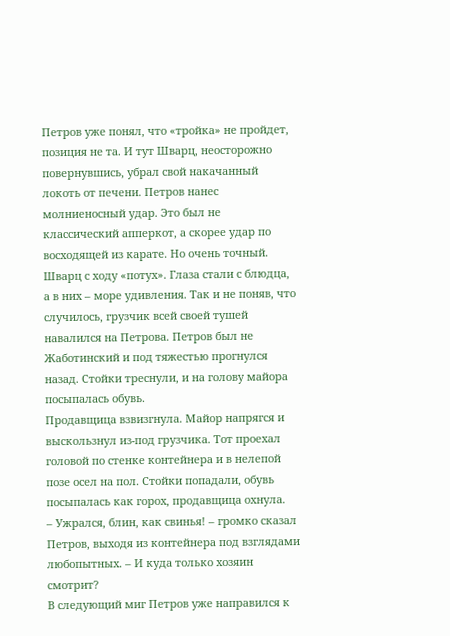Петров уже понял, что «тройка» не пройдет, позиция не та. И тут Шварц, неосторожно повернувшись, убрал свой накачанный локоть от печени. Петров нанес молниеносный удар. Это был не классический апперкот, а скорее удар по восходящей из карате. Но очень точный.
Шварц с ходу «потух». Глаза стали с блюдца, а в них – море удивления. Так и не поняв, что случилось, грузчик всей своей тушей навалился на Петрова. Петров был не Жаботинский и под тяжестью прогнулся назад. Стойки треснули, и на голову майора посыпалась обувь.
Продавщица взвизгнула. Майор напрягся и выскользнул из-под грузчика. Тот проехал головой по стенке контейнера и в нелепой позе осел на пол. Стойки попадали, обувь посыпалась как горох, продавщица охнула.
– Ужрался, блин, как свинья! – громко сказал Петров, выходя из контейнера под взглядами любопытных. – И куда только хозяин смотрит?
В следующий миг Петров уже направился к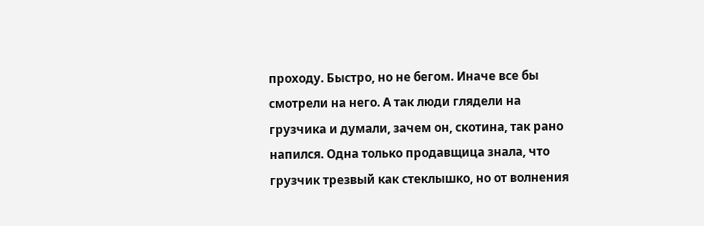проходу. Быстро, но не бегом. Иначе все бы смотрели на него. А так люди глядели на грузчика и думали, зачем он, скотина, так рано напился. Одна только продавщица знала, что грузчик трезвый как стеклышко, но от волнения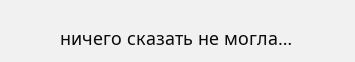ничего сказать не могла…